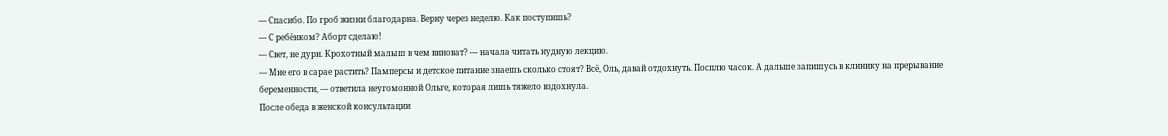— Спасибо. По гроб жизни благодарна. Верну через неделю. Как поступишь?
— С ребёнком? Аборт сделаю!
— Свет, не дури. Крохотный малыш в чем виноват? — начала читать нудную лекцию.
— Мне его в сарае растить? Памперсы и детское питание знаешь сколько стоят? Всё, Оль, давай отдохнуть. Посплю часок. А дальше запишусь в клинику на прерывание беременности, — ответила неугомонной Ольге, которая лишь тяжело вздохнула.
После обеда в женской консультации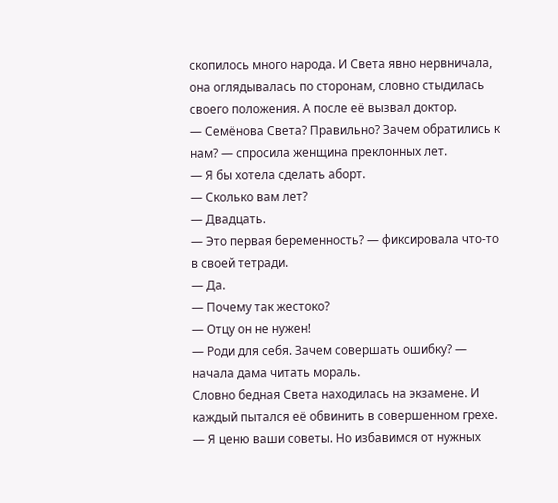скопилось много народа. И Света явно нервничала, она оглядывалась по сторонам, словно стыдилась своего положения. А после её вызвал доктор.
— Семёнова Света? Правильно? Зачем обратились к нам? — спросила женщина преклонных лет.
— Я бы хотела сделать аборт.
— Сколько вам лет?
— Двадцать.
— Это первая беременность? — фиксировала что-то в своей тетради.
— Да.
— Почему так жестоко?
— Отцу он не нужен!
— Роди для себя. Зачем совершать ошибку? — начала дама читать мораль.
Словно бедная Света находилась на экзамене. И каждый пытался её обвинить в совершенном грехе.
— Я ценю ваши советы. Но избавимся от нужных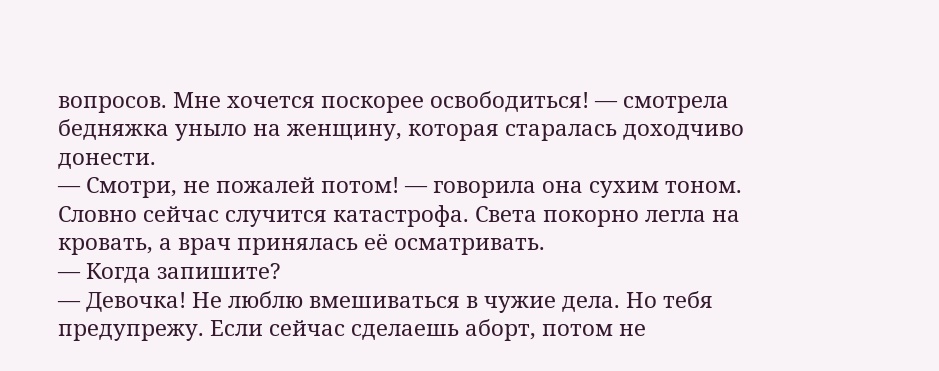вопросов. Мне хочется поскорее освободиться! — смотрела бедняжка уныло на женщину, которая старалась доходчиво донести.
— Смотри, не пожалей потом! — говорила она сухим тоном.
Словно сейчас случится катастрофа. Света покорно легла на кровать, а врач принялась её осматривать.
— Когда запишите?
— Девочка! Не люблю вмешиваться в чужие дела. Но тебя предупрежу. Если сейчас сделаешь аборт, потом не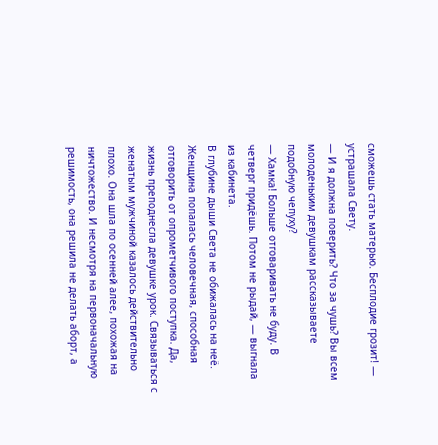сможешь стать матерью. Бесплодие грозит! — устрашала Свету.
— И я должна поверить? Что за чушь? Вы всем молоденьким девушкам рассказываете подобную чепуху?
— Хамка! Больше отговаривать не буду. В четверг придёшь. Потом не рыдай, — выгнала из кабинета.
В глубине дыши Света не обижалась на неё. Женщина попалась человечная, способная отговорить от опрометчивого поступка. Да, жизнь преподнесла девушке урок. Связываться с женатым мужчиной казалось действительно плохо. Она шла по осенней алее, похожая на ничтожество. И несмотря на первоначальную решимость, она решила не делать аборт, а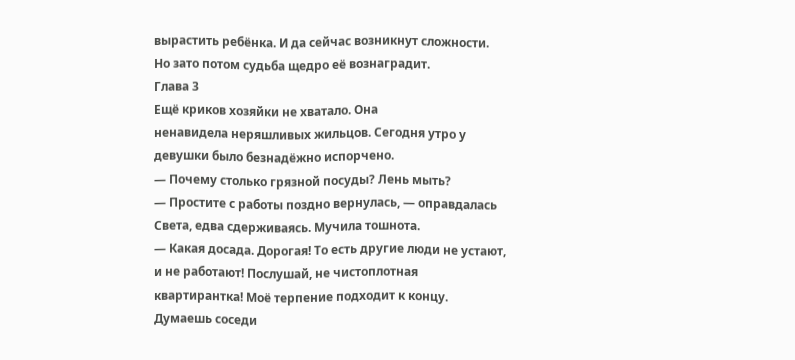вырастить ребёнка. И да сейчас возникнут сложности. Но зато потом судьба щедро её вознаградит.
Глава 3
Ещё криков хозяйки не хватало. Она
ненавидела неряшливых жильцов. Сегодня утро у девушки было безнадёжно испорчено.
— Почему столько грязной посуды? Лень мыть?
— Простите с работы поздно вернулась, — оправдалась Света, едва сдерживаясь. Мучила тошнота.
— Какая досада. Дорогая! То есть другие люди не устают, и не работают! Послушай, не чистоплотная квартирантка! Моё терпение подходит к концу. Думаешь соседи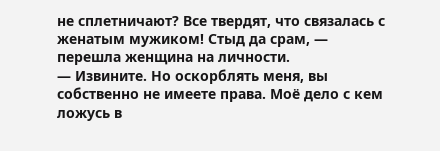не сплетничают? Все твердят, что связалась с женатым мужиком! Стыд да срам, — перешла женщина на личности.
— Извините. Но оскорблять меня, вы собственно не имеете права. Моё дело с кем ложусь в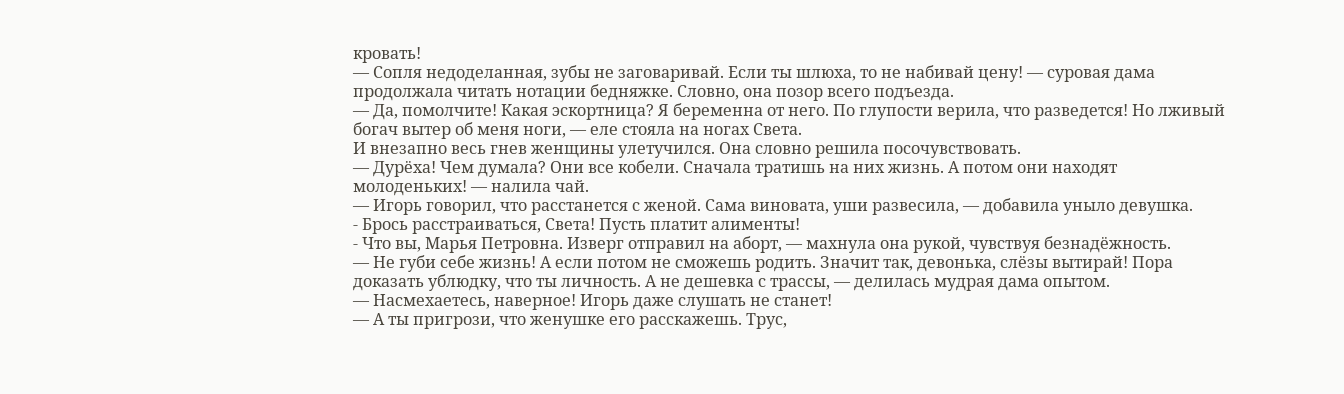кровать!
— Сопля недоделанная, зубы не заговаривай. Если ты шлюха, то не набивай цену! — суровая дама продолжала читать нотации бедняжке. Словно, она позор всего подъезда.
— Да, помолчите! Какая эскортница? Я беременна от него. По глупости верила, что разведется! Но лживый богач вытер об меня ноги, — еле стояла на ногах Света.
И внезапно весь гнев женщины улетучился. Она словно решила посочувствовать.
— Дурёха! Чем думала? Они все кобели. Сначала тратишь на них жизнь. А потом они находят молоденьких! — налила чай.
— Игорь говорил, что расстанется с женой. Сама виновата, уши развесила, — добавила уныло девушка.
- Брось расстраиваться, Света! Пусть платит алименты!
- Что вы, Марья Петровна. Изверг отправил на аборт, — махнула она рукой, чувствуя безнадёжность.
— Не губи себе жизнь! А если потом не сможешь родить. Значит так, девонька, слёзы вытирай! Пора доказать ублюдку, что ты личность. А не дешевка с трассы, — делилась мудрая дама опытом.
— Насмехаетесь, наверное! Игорь даже слушать не станет!
— А ты пригрози, что женушке его расскажешь. Трус,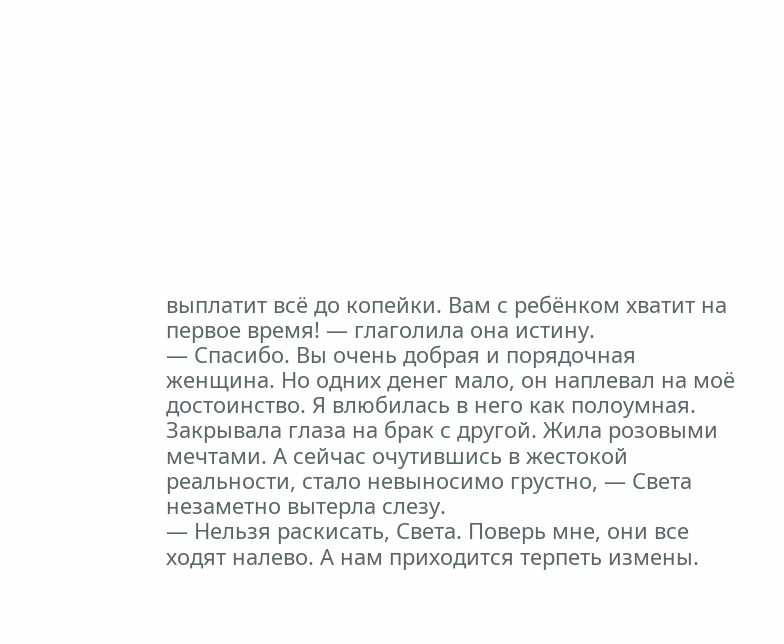выплатит всё до копейки. Вам с ребёнком хватит на первое время! — глаголила она истину.
— Спасибо. Вы очень добрая и порядочная женщина. Но одних денег мало, он наплевал на моё достоинство. Я влюбилась в него как полоумная. Закрывала глаза на брак с другой. Жила розовыми мечтами. А сейчас очутившись в жестокой реальности, стало невыносимо грустно, — Света незаметно вытерла слезу.
— Нельзя раскисать, Света. Поверь мне, они все ходят налево. А нам приходится терпеть измены.